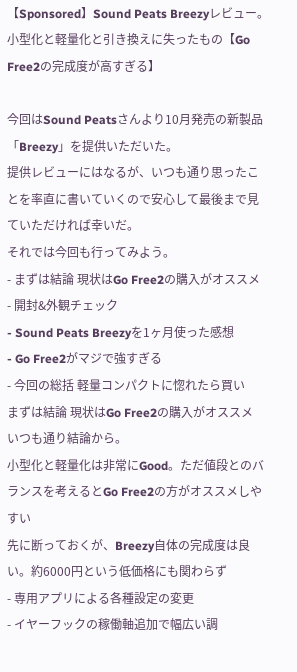【Sponsored】Sound Peats Breezyレビュー。小型化と軽量化と引き換えに失ったもの【Go Free2の完成度が高すぎる】

今回はSound Peatsさんより10月発売の新製品「Breezy」を提供いただいた。
提供レビューにはなるが、いつも通り思ったことを率直に書いていくので安心して最後まで見ていただければ幸いだ。
それでは今回も行ってみよう。
- まずは結論 現状はGo Free2の購入がオススメ
- 開封&外観チェック
- Sound Peats Breezyを1ヶ月使った感想
- Go Free2がマジで強すぎる
- 今回の総括 軽量コンパクトに惚れたら買い
まずは結論 現状はGo Free2の購入がオススメ
いつも通り結論から。
小型化と軽量化は非常にGood。ただ値段とのバランスを考えるとGo Free2の方がオススメしやすい
先に断っておくが、Breezy自体の完成度は良い。約6000円という低価格にも関わらず
- 専用アプリによる各種設定の変更
- イヤーフックの稼働軸追加で幅広い調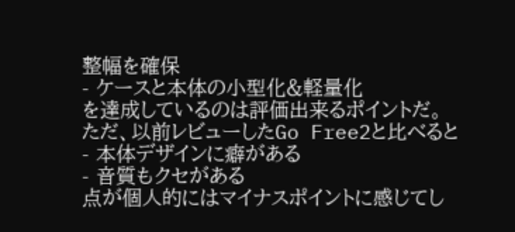整幅を確保
- ケースと本体の小型化&軽量化
を達成しているのは評価出来るポイントだ。
ただ、以前レビューしたGo Free2と比べると
- 本体デザインに癖がある
- 音質もクセがある
点が個人的にはマイナスポイントに感じてし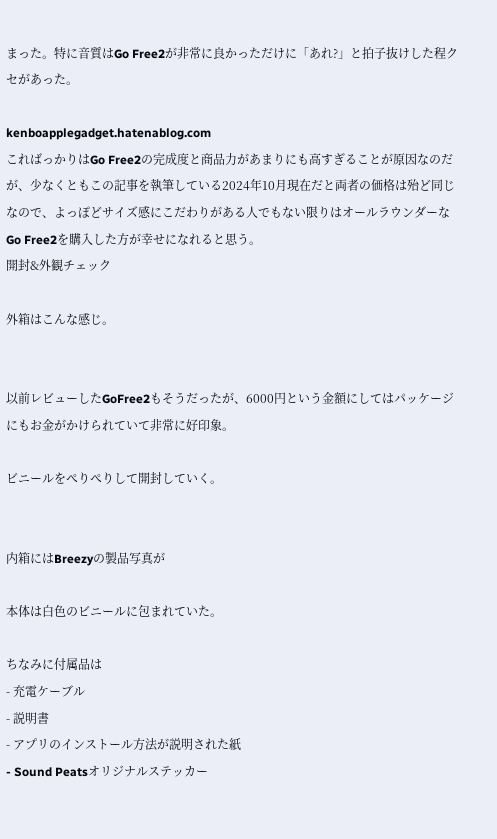まった。特に音質はGo Free2が非常に良かっただけに「あれ?」と拍子抜けした程クセがあった。

kenboapplegadget.hatenablog.com
こればっかりはGo Free2の完成度と商品力があまりにも高すぎることが原因なのだが、少なくともこの記事を執筆している2024年10月現在だと両者の価格は殆ど同じなので、よっぽどサイズ感にこだわりがある人でもない限りはオールラウンダーなGo Free2を購入した方が幸せになれると思う。
開封&外観チェック

外箱はこんな感じ。


以前レビューしたGoFree2もそうだったが、6000円という金額にしてはパッケージにもお金がかけられていて非常に好印象。

ビニールをぺりぺりして開封していく。


内箱にはBreezyの製品写真が

本体は白色のビニールに包まれていた。

ちなみに付属品は
- 充電ケーブル
- 説明書
- アプリのインストール方法が説明された紙
- Sound Peatsオリジナルステッカー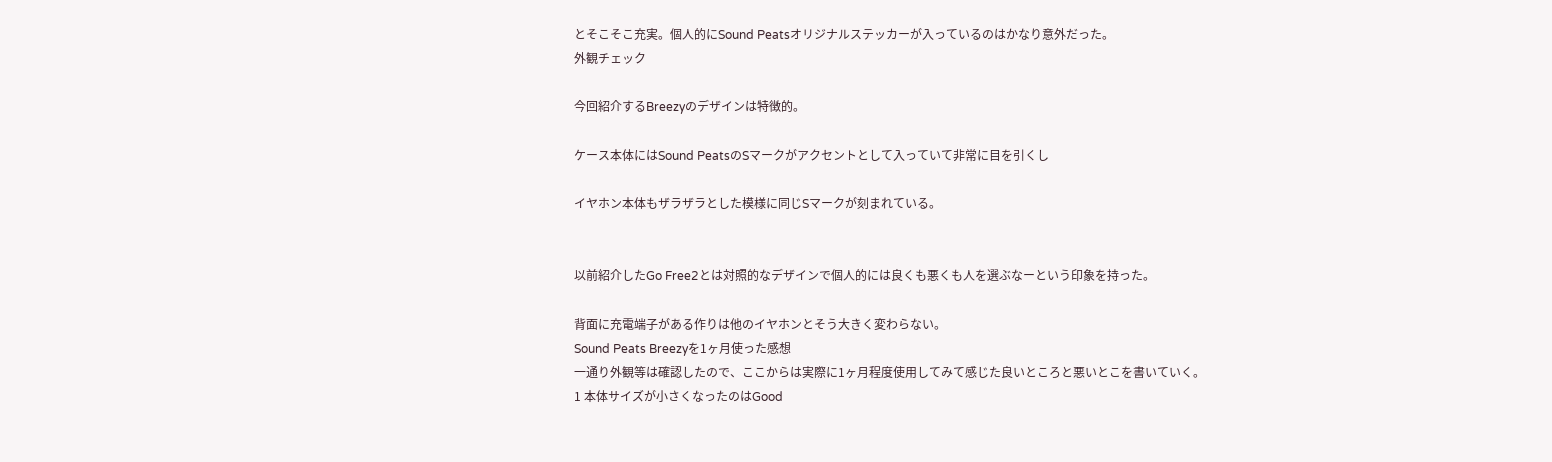とそこそこ充実。個人的にSound Peatsオリジナルステッカーが入っているのはかなり意外だった。
外観チェック

今回紹介するBreezyのデザインは特徴的。

ケース本体にはSound PeatsのSマークがアクセントとして入っていて非常に目を引くし

イヤホン本体もザラザラとした模様に同じSマークが刻まれている。


以前紹介したGo Free2とは対照的なデザインで個人的には良くも悪くも人を選ぶなーという印象を持った。

背面に充電端子がある作りは他のイヤホンとそう大きく変わらない。
Sound Peats Breezyを1ヶ月使った感想
一通り外観等は確認したので、ここからは実際に1ヶ月程度使用してみて感じた良いところと悪いとこを書いていく。
1 本体サイズが小さくなったのはGood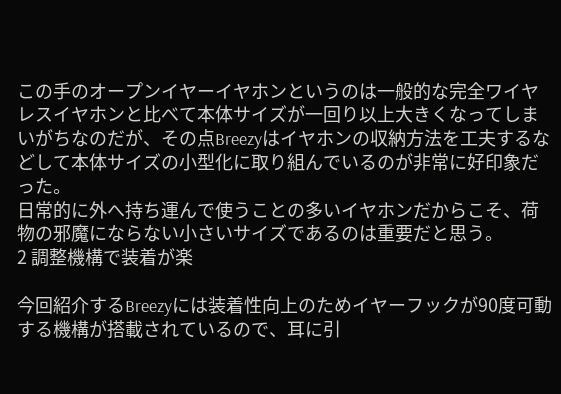この手のオープンイヤーイヤホンというのは一般的な完全ワイヤレスイヤホンと比べて本体サイズが一回り以上大きくなってしまいがちなのだが、その点Breezyはイヤホンの収納方法を工夫するなどして本体サイズの小型化に取り組んでいるのが非常に好印象だった。
日常的に外へ持ち運んで使うことの多いイヤホンだからこそ、荷物の邪魔にならない小さいサイズであるのは重要だと思う。
2 調整機構で装着が楽

今回紹介するBreezyには装着性向上のためイヤーフックが90度可動する機構が搭載されているので、耳に引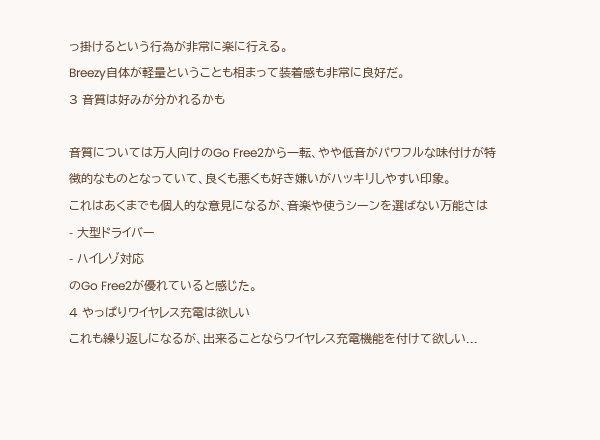っ掛けるという行為が非常に楽に行える。
Breezy自体が軽量ということも相まって装着感も非常に良好だ。
3 音質は好みが分かれるかも

音質については万人向けのGo Free2から一転、やや低音がパワフルな味付けが特徴的なものとなっていて、良くも悪くも好き嫌いがハッキリしやすい印象。
これはあくまでも個人的な意見になるが、音楽や使うシーンを選ばない万能さは
- 大型ドライバー
- ハイレゾ対応
のGo Free2が優れていると感じた。
4 やっぱりワイヤレス充電は欲しい
これも繰り返しになるが、出来ることならワイヤレス充電機能を付けて欲しい...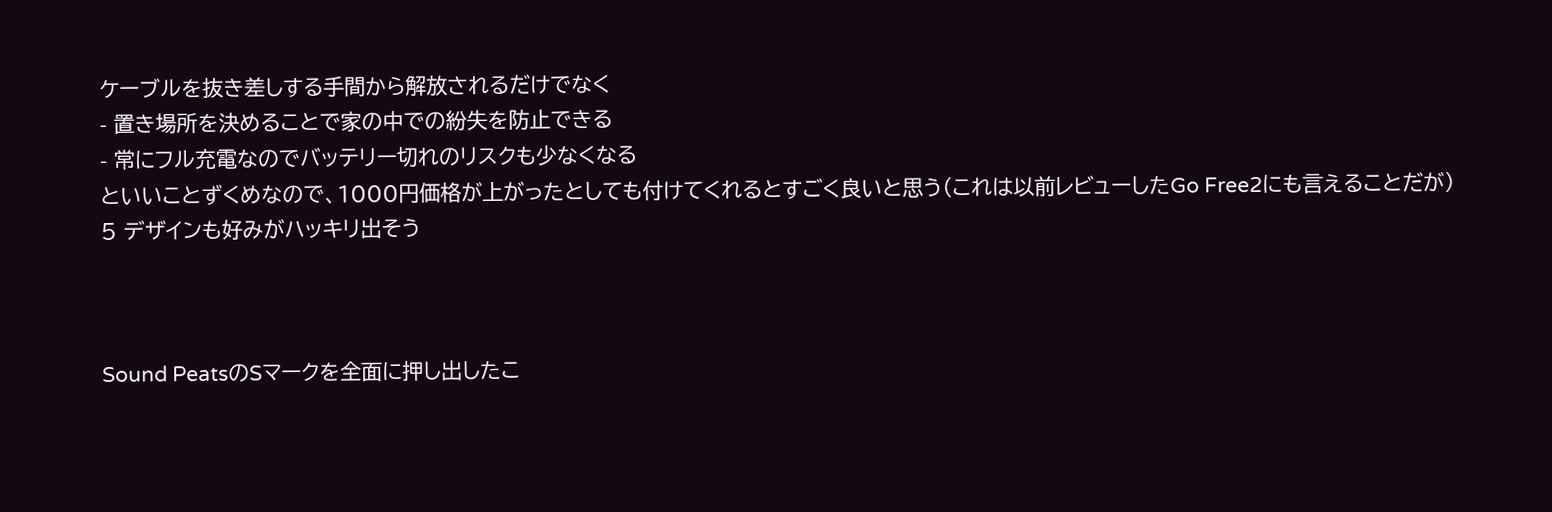ケーブルを抜き差しする手間から解放されるだけでなく
- 置き場所を決めることで家の中での紛失を防止できる
- 常にフル充電なのでバッテリー切れのリスクも少なくなる
といいことずくめなので、1000円価格が上がったとしても付けてくれるとすごく良いと思う(これは以前レビューしたGo Free2にも言えることだが)
5 デザインも好みがハッキリ出そう



Sound PeatsのSマークを全面に押し出したこ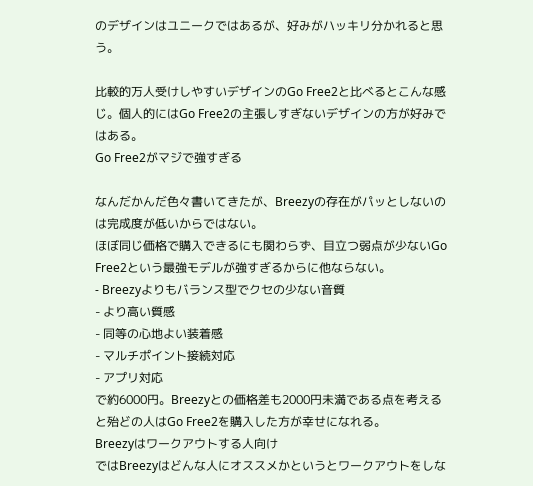のデザインはユニークではあるが、好みがハッキリ分かれると思う。

比較的万人受けしやすいデザインのGo Free2と比べるとこんな感じ。個人的にはGo Free2の主張しすぎないデザインの方が好みではある。
Go Free2がマジで強すぎる

なんだかんだ色々書いてきたが、Breezyの存在がパッとしないのは完成度が低いからではない。
ほぼ同じ価格で購入できるにも関わらず、目立つ弱点が少ないGo Free2という最強モデルが強すぎるからに他ならない。
- Breezyよりもバランス型でクセの少ない音質
- より高い質感
- 同等の心地よい装着感
- マルチポイント接続対応
- アプリ対応
で約6000円。Breezyとの価格差も2000円未満である点を考えると殆どの人はGo Free2を購入した方が幸せになれる。
Breezyはワークアウトする人向け
ではBreezyはどんな人にオススメかというとワークアウトをしな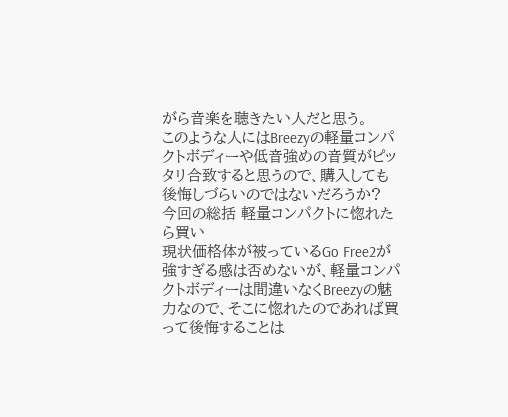がら音楽を聴きたい人だと思う。
このような人にはBreezyの軽量コンパクトボディーや低音強めの音質がピッタリ合致すると思うので、購入しても後悔しづらいのではないだろうか?
今回の総括 軽量コンパクトに惚れたら買い
現状価格体が被っているGo Free2が強すぎる感は否めないが、軽量コンパクトボディーは間違いなくBreezyの魅力なので、そこに惚れたのであれば買って後悔することは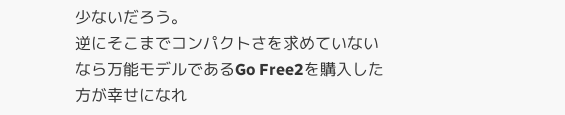少ないだろう。
逆にそこまでコンパクトさを求めていないなら万能モデルであるGo Free2を購入した方が幸せになれ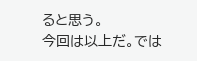ると思う。
今回は以上だ。では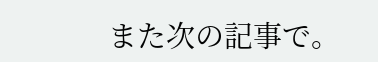また次の記事で。